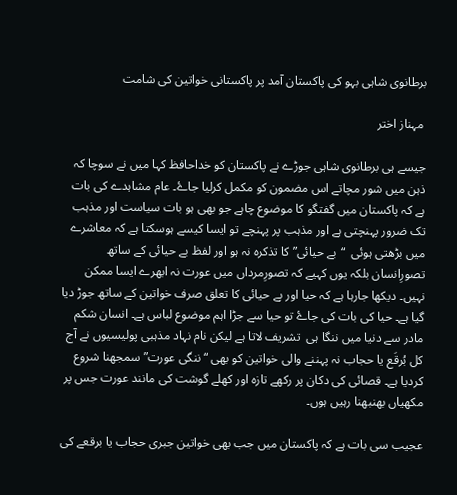برطانوی شاہی بہو کی پاکستان آمد پر پاکستانی خواتین کی شامت

 مہناز اختر

جیسے ہی برطانوی شاہی جوڑے نے پاکستان کو خداحافظ کہا میں نے سوچا کہ ذہن میں شور مچاتے اس مضمون کو مکمل کرلیا جاۓ۔ عام مشاہدے کی بات ہے کہ پاکستان میں گفتگو کا موضوع چاہے جو بھی ہو بات سیاست اور مذہب تک ضرور پہنچتی ہے اور مذہب پر پہنچے تو ایسا کیسے ہوسکتا ہے کہ معاشرے میں بڑھتی ہوئی  “بے حیائی” کا تذکرہ نہ ہو اور لفظ بے حیائی کے ساتھ تصورِانسان بلکہ یوں کہیے کہ تصورِمرداں میں عورت نہ ابھرے ایسا ممکن نہیں۔ دیکھا جارہا ہے کہ حیا اور بے حیائی کا تعلق صرف خواتین کے ساتھ جوڑ دیا گیا ہے۔ حیا کی بات کی جاۓ تو حیا سے جڑا اہم موضوع لباس ہے۔ انسان شکم مادر سے دنیا میں ننگا ہی  تشریف لاتا ہے لیکن نام نہاد مذہبی پولیسیوں نے آج کل بُرقَع یا حجاب نہ پہننے والی خواتین کو بھی “ننگی عورت” سمجھنا شروع کردیا ہے۔ قصائی کی دکان پر رکھے تازہ اور کھلے گوشت کی مانند عورت جس پر مکھیاں بھنبھنا رہیں ہوں۔

عجیب سی بات ہے کہ پاکستان میں جب بھی خواتین جبری حجاب یا برقعے کی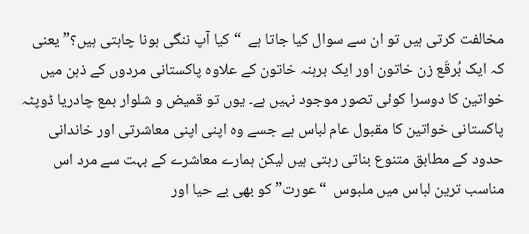مخالفت کرتی ہیں تو ان سے سوال کیا جاتا ہے  “کیا آپ ننگی ہونا چاہتی ہیں؟” یعنی کہ ایک بُرقَع زن خاتون اور ایک برہنہ خاتون کے علاوہ پاکستانی مردوں کے ذہن میں خواتین کا دوسرا کوئی تصور موجود نہیں ہے۔ یوں تو قمیض و شلوار بمع چادریا ڈوپٹہ پاکستانی خواتین کا مقبول عام لباس ہے جسے وہ اپنی اپنی معاشرتی اور خاندانی حدود کے مطابق متنوع بناتی رہتی ہیں لیکن ہمارے معاشرے کے بہت سے مرد اس مناسب ترین لباس میں ملبوس  “عورت” کو بھی بے حیا اور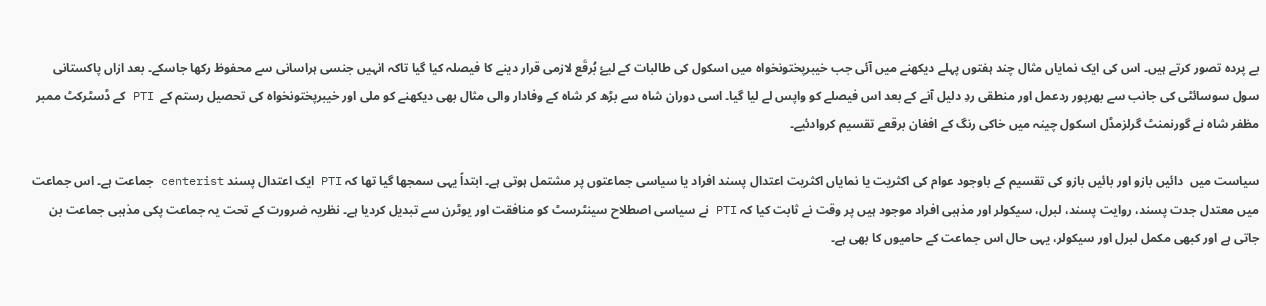بے پردہ تصور کرتے ہیں۔ اس کی ایک نمایاں مثال چند ہفتوں پہلے دیکھنے میں آئی جب خیبرپختونخواہ میں اسکول کی طالبات کے لیۓ بُرقَع لازمی قرار دینے کا فیصلہ کیا گیا تاکہ انہیں جنسی ہراسانی سے محفوظ رکھا جاسکے۔ بعد ازاں پاکستانی سول سوسائٹی کی جانب سے بھرپور ردعمل اور منطقی ردِ دلیل آنے کے بعد اس فیصلے کو واپس لے لیا گیا۔ اسی دوران شاہ سے بڑھ کر شاہ کے وفادار والی مثال بھی دیکھنے کو ملی اور خیبرپختونخواہ کی تحصیل رستم کے  PTI کے ڈسٹرکٹ ممبر مظفر شاہ نے گورنمنٹ گرلزمڈل اسکول چینہ میں خاکی رنگ کے افغان برقعے تقسیم کروادئیے۔

سیاست میں  دائیں بازو اور بائیں بازو کی تقسیم کے باوجود عوام کی اکثریت یا نمایاں اکثریت اعتدال پسند افراد یا سیاسی جماعتوں پر مشتمل ہوتی ہے۔ ابتداً یہی سمجھا گیا تھا کہ PTI ایک اعتدال پسند centerist جماعت ہے۔ اس جماعت میں معتدل جدت پسند، روایت پسند، لبرل، سیکولر اور مذہبی افراد موجود ہیں پر وقت نے ثابت کیا کہ PTI نے سیاسی اصطلاح سینٹرسٹ کو منافقت اور یوٹرن سے تبدیل کردیا ہے۔ نظریہ ضرورت کے تحت یہ جماعت پکی مذہبی جماعت بن جاتی ہے اور کبھی مکمل لبرل اور سیکولر، یہی حال اس جماعت کے حامیوں کا بھی ہے۔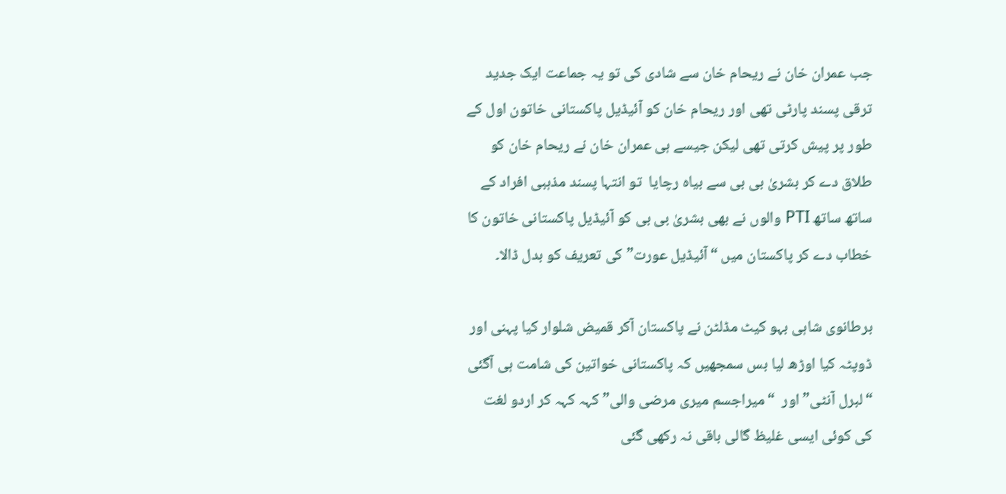جب عمران خان نے ریحام خان سے شادی کی تو یہ جماعت ایک جدید ترقی پسند پارٹی تھی اور ریحام خان کو آئیڈیل پاکستانی خاتون اول کے طور پر پیش کرتی تھی لیکن جیسے ہی عمران خان نے ریحام خان کو طلاق دے کر بشریٰ بی بی سے بیاہ رچایا  تو انتہا پسند مذہبی افراد کے ساتھ ساتھ PTI والوں نے بھی بشریٰ بی بی کو آئیڈیل پاکستانی خاتون کا خطاب دے کر پاکستان میں “آئیڈیل عورت” کی تعریف کو بدل ڈالا۔

برطانوی شاہی بہو کیٹ مڈلٹن نے پاکستان آکر قمیض شلوار کیا پہنی اور ڈوپٹہ کیا اوڑھ لیا بس سمجھیں کہ پاکستانی خواتین کی شامت ہی آگئی “لبرل آنٹی” اور  “میراجسم میری مرضی والی” کہہ کہہ کر اردو لغت کی کوئی ایسی غلیظ گالی باقی نہ رکھی گئی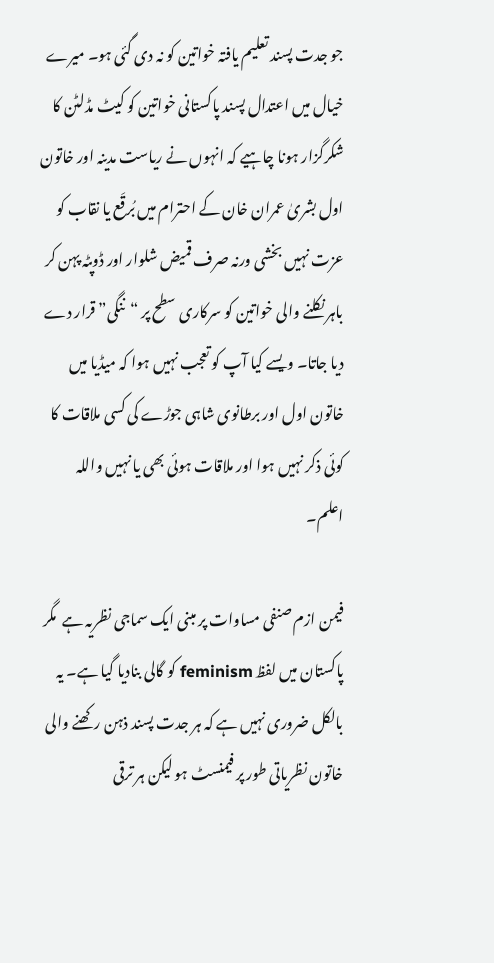جو جدت پسند تعلیم یافتہ خواتین کو نہ دی گئی ہو۔ میرے خیال میں اعتدال پسند پاکستانی خواتین کو کیٹ مڈلٹن کا شکرگزار ہونا چاہیے کہ انہوں نے ریاست مدینہ اور خاتون اول بشریٰ عمران خان کے احترام میں بُرقَع یا نقاب کو عزت نہیں بخشی ورنہ صرف قمیض شلوار اور ڈوپٹہ پہن کر باہر نکلنے والی خواتین کو سرکاری سطح پر “ننگی” قرار دے دیا جاتا۔ ویسے کیا آپ کو تعجب نہیں ہوا کہ میڈیا میں خاتون اول اور برطانوی شاہی جوڑے کی کسی ملاقات کا کوئی ذکر نہیں ہوا اور ملاقات ہوئی بھی یا نہیں واللہ اعلم۔

فیمن ازم صنفی مساوات پر مبنی ایک سماجی نظریہ ہے  مگر پاکستان میں لفظ feminism کو گالی بنادیا گیا ہے۔ یہ بالکل ضروری نہیں ہے کہ ہر جدت پسند ذہن رکھنے والی خاتون نظریاتی طور پر فیمنسٹ ہو لیکن ہر ترقی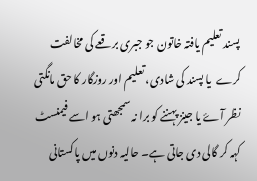پسند تعلیم یافتہ خاتون جو جبری برقعے کی مخالفت کرے  یا پسند کی شادی، تعلیم اور روزگار کا حق مانگتی نظر آۓ یا جینز پہننے کو برا نہ سمجھتی ہو اسے فیمنسٹ کہہ کر گالی دی جاتی ہے۔ حالیہ دنوں میں پاکستانی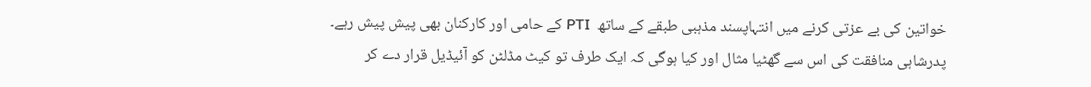خواتین کی بے عزتی کرنے میں انتہاپسند مذہبی طبقے کے ساتھ  PTI کے حامی اور کارکنان بھی پیش پیش رہے۔ پدرشاہی منافقت کی اس سے گھٹیا مثال اور کیا ہوگی کہ ایک طرف تو کیٹ مڈلٹن کو آئیڈیل قرار دے کر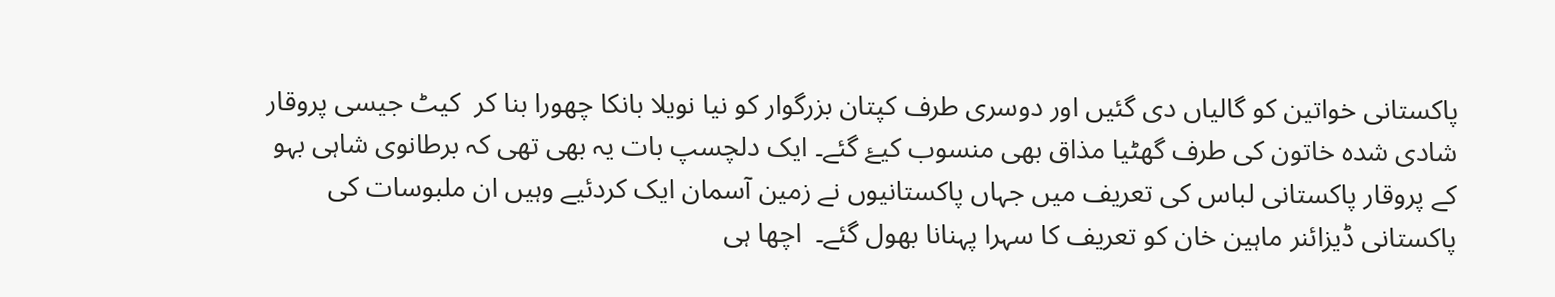پاکستانی خواتین کو گالیاں دی گئیں اور دوسری طرف کپتان بزرگوار کو نیا نویلا بانکا چھورا بنا کر  کیٹ جیسی پروقار شادی شدہ خاتون کی طرف گھٹیا مذاق بھی منسوب کیۓ گئے۔ ایک دلچسپ بات یہ بھی تھی کہ برطانوی شاہی بہو کے پروقار پاکستانی لباس کی تعریف میں جہاں پاکستانیوں نے زمین آسمان ایک کردئیے وہیں ان ملبوسات کی پاکستانی ڈیزائنر ماہین خان کو تعریف کا سہرا پہنانا بھول گئے۔  اچھا ہی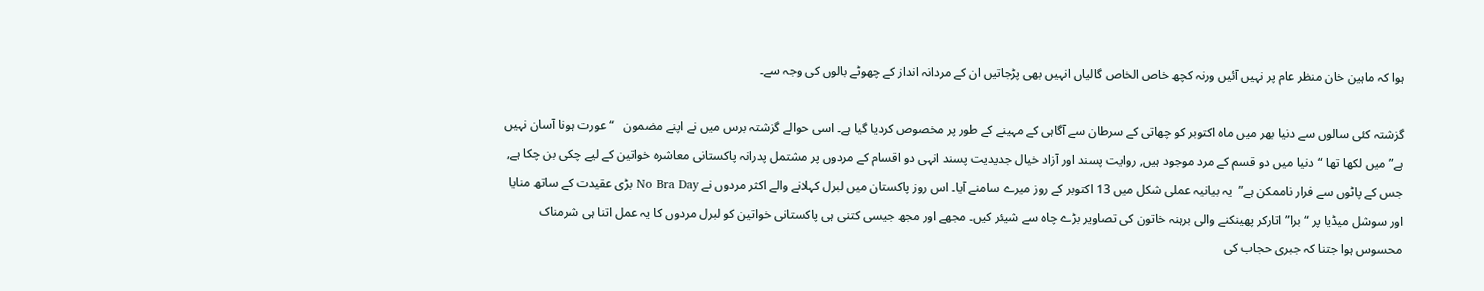ہوا کہ ماہین خان منظر عام پر نہیں آئیں ورنہ کچھ خاص الخاص گالیاں انہیں بھی پڑجاتیں ان کے مردانہ انداز کے چھوٹے بالوں کی وجہ سے۔

گزشتہ کئی سالوں سے دنیا بھر میں ماہ اکتوبر کو چھاتی کے سرطان سے آگاہی کے مہینے کے طور پر مخصوص کردیا گیا ہے۔ اسی حوالے گزشتہ برس میں نے اپنے مضمون   “عورت ہونا آسان نہیں ہے” میں لکھا تھا “دنیا میں دو قسم کے مرد موجود ہیں, روایت پسند اور آزاد خیال جدیدیت پسند انہی دو اقسام کے مردوں پر مشتمل پدرانہ پاکستانی معاشرہ خواتین کے لیے چکی بن چکا ہے, جس کے پاٹوں سے فرار ناممکن ہے”  یہ بیانیہ عملی شکل میں 13 اکتوبر کے روز میرے سامنے آیا۔ اس روز پاکستان میں لبرل کہلانے والے اکثر مردوں نے No Bra Day بڑی عقیدت کے ساتھ منایا اور سوشل میڈیا پر “برا” اتارکر پھینکنے والی برہنہ خاتون کی تصاویر بڑے چاہ سے شیئر کیں۔ مجھے اور مجھ جیسی کتنی ہی پاکستانی خواتین کو لبرل مردوں کا یہ عمل اتنا ہی شرمناک محسوس ہوا جتنا کہ جبری حجاب کی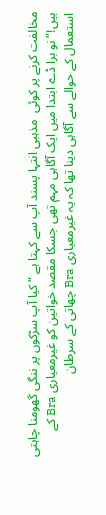مخالفت کرنے پر کوئی  مذہبی انتہا پسند آپ سے کہتا ہے “کیا آپ سڑکوں پر ننگی گھومنا چاہتی ہیں!” نو برا ڈے ابتدا میں ایک آگاہی مہم تھی جسکا مقصد خواتین کو غیرمعیاری Bra کے استعمال کے حوالے سے آگاہی دینا تھا کہ یہ غیرمعیاری Bra چھاتی کے سرطان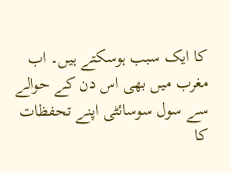کا ایک سبب ہوسکتے ہیں۔ اب مغرب میں بھی اس دن کے حوالے سے سول سوسائٹی اپنے تحفظات کا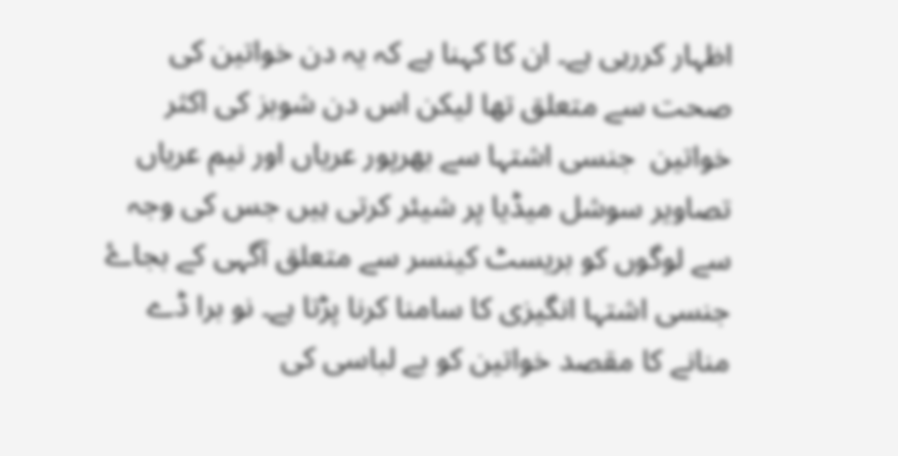اظہار کررہی ہے۔ ان کا کہنا ہے کہ یہ دن خواتین کی صحت سے متعلق تھا لیکن اس دن شوبز کی اکثر خواتین  جنسی اشتہا سے بھرپور عریاں اور نیم عریاں تصاویر سوشل میڈیا پر شیئر کرتی ہیں جس کی وجہ سے لوگوں کو بریسٹ کینسر سے متعلق آگہی کے بجاۓ جنسی اشتہا انگیزی کا سامنا کرنا پڑتا ہے۔ نو برا ڈے منانے کا مقصد خواتین کو بے لباسی کی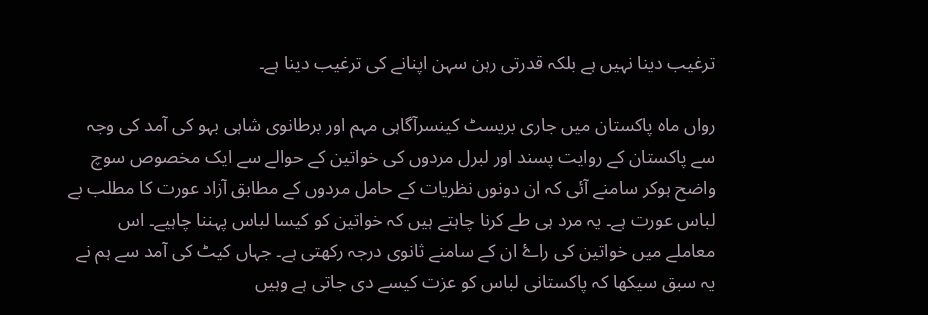ترغیب دینا نہیں ہے بلکہ قدرتی رہن سہن اپنانے کی ترغیب دینا ہے۔

رواں ماہ پاکستان میں جاری بریسٹ کینسرآگاہی مہم اور برطانوی شاہی بہو کی آمد کی وجہ سے پاکستان کے روایت پسند اور لبرل مردوں کی خواتین کے حوالے سے ایک مخصوص سوچ واضح ہوکر سامنے آئی کہ ان دونوں نظریات کے حامل مردوں کے مطابق آزاد عورت کا مطلب بے لباس عورت ہے۔ یہ مرد ہی طے کرنا چاہتے ہیں کہ خواتین کو کیسا لباس پہننا چاہیے۔ اس معاملے میں خواتین کی راۓ ان کے سامنے ثانوی درجہ رکھتی ہے۔ جہاں کیٹ کی آمد سے ہم نے یہ سبق سیکھا کہ پاکستانی لباس کو عزت کیسے دی جاتی ہے وہیں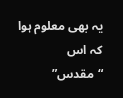یہ بھی معلوم ہوا کہ اس  “مقدس”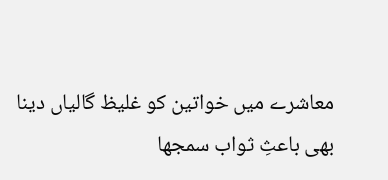معاشرے میں خواتین کو غلیظ گالیاں دینا بھی باعثِ ثواب سمجھا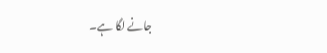جانے لگا ہے۔